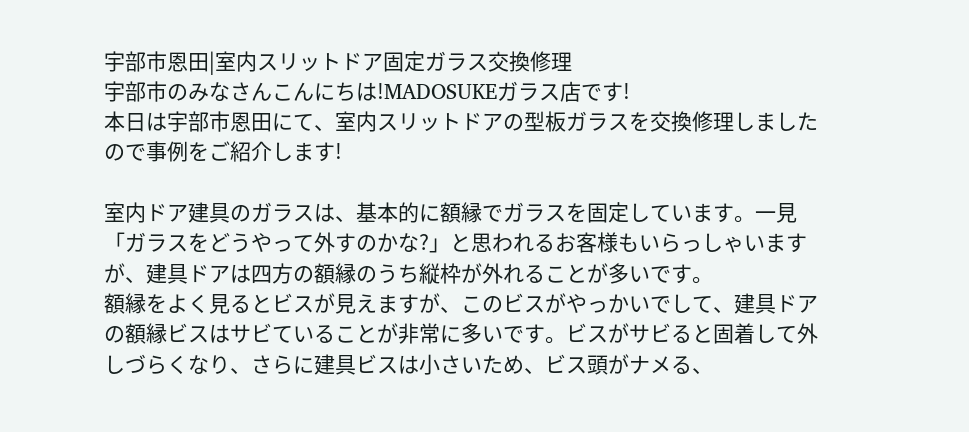宇部市恩田|室内スリットドア固定ガラス交換修理
宇部市のみなさんこんにちは!MADOSUKEガラス店です!
本日は宇部市恩田にて、室内スリットドアの型板ガラスを交換修理しましたので事例をご紹介します!

室内ドア建具のガラスは、基本的に額縁でガラスを固定しています。一見「ガラスをどうやって外すのかな?」と思われるお客様もいらっしゃいますが、建具ドアは四方の額縁のうち縦枠が外れることが多いです。
額縁をよく見るとビスが見えますが、このビスがやっかいでして、建具ドアの額縁ビスはサビていることが非常に多いです。ビスがサビると固着して外しづらくなり、さらに建具ビスは小さいため、ビス頭がナメる、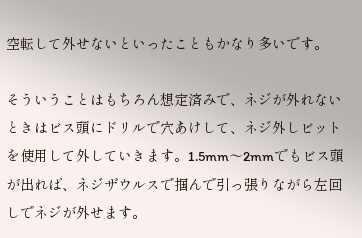空転して外せないといったこともかなり多いです。

そういうことはもちろん想定済みで、ネジが外れないときはビス頭にドリルで穴あけして、ネジ外しビットを使用して外していきます。1.5mm〜2mmでもビス頭が出れば、ネジザウルスで掴んで引っ張りながら左回しでネジが外せます。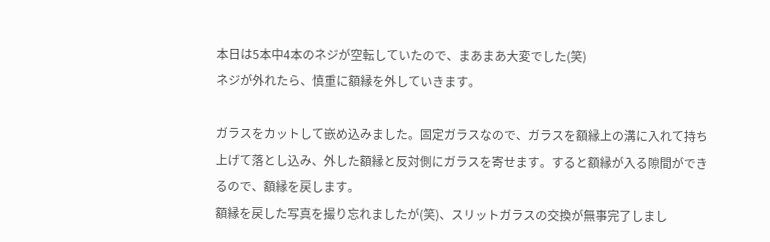本日は5本中4本のネジが空転していたので、まあまあ大変でした(笑)
ネジが外れたら、慎重に額縁を外していきます。

ガラスをカットして嵌め込みました。固定ガラスなので、ガラスを額縁上の溝に入れて持ち上げて落とし込み、外した額縁と反対側にガラスを寄せます。すると額縁が入る隙間ができるので、額縁を戻します。
額縁を戻した写真を撮り忘れましたが(笑)、スリットガラスの交換が無事完了しまし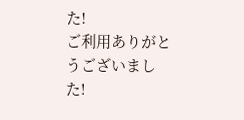た!
ご利用ありがとうございました!